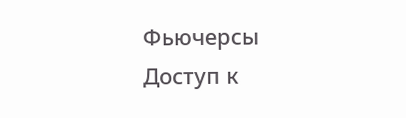Фьючерсы
Доступ к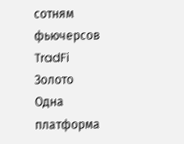сотням фьючерсов
TradFi
Золото
Одна платформа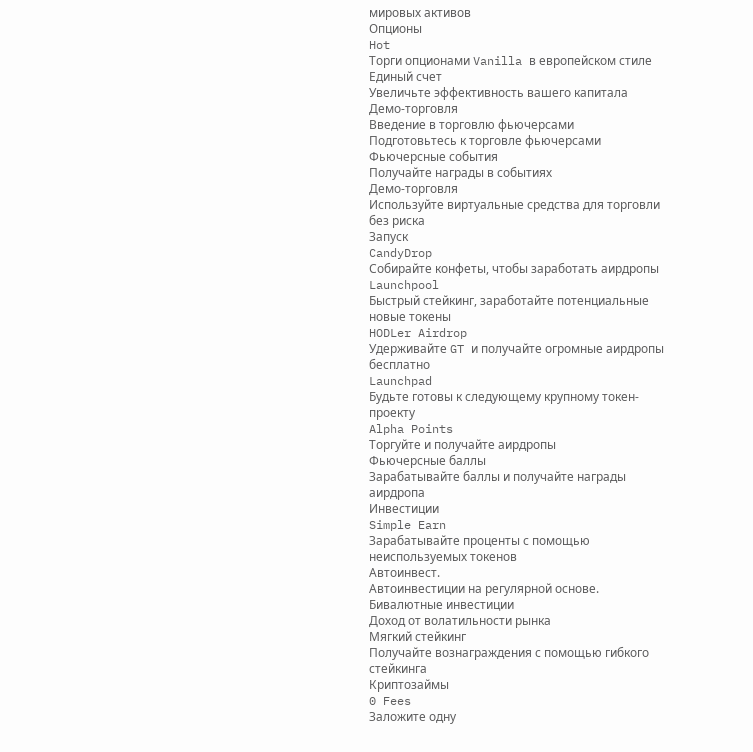мировых активов
Опционы
Hot
Торги опционами Vanilla в европейском стиле
Единый счет
Увеличьте эффективность вашего капитала
Демо-торговля
Введение в торговлю фьючерсами
Подготовьтесь к торговле фьючерсами
Фьючерсные события
Получайте награды в событиях
Демо-торговля
Используйте виртуальные средства для торговли без риска
Запуск
CandyDrop
Собирайте конфеты, чтобы заработать аирдропы
Launchpool
Быстрый стейкинг, заработайте потенциальные новые токены
HODLer Airdrop
Удерживайте GT и получайте огромные аирдропы бесплатно
Launchpad
Будьте готовы к следующему крупному токен-проекту
Alpha Points
Торгуйте и получайте аирдропы
Фьючерсные баллы
Зарабатывайте баллы и получайте награды аирдропа
Инвестиции
Simple Earn
Зарабатывайте проценты с помощью неиспользуемых токенов
Автоинвест.
Автоинвестиции на регулярной основе.
Бивалютные инвестиции
Доход от волатильности рынка
Мягкий стейкинг
Получайте вознаграждения с помощью гибкого стейкинга
Криптозаймы
0 Fees
Заложите одну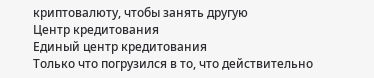криптовалюту, чтобы занять другую
Центр кредитования
Единый центр кредитования
Только что погрузился в то, что действительно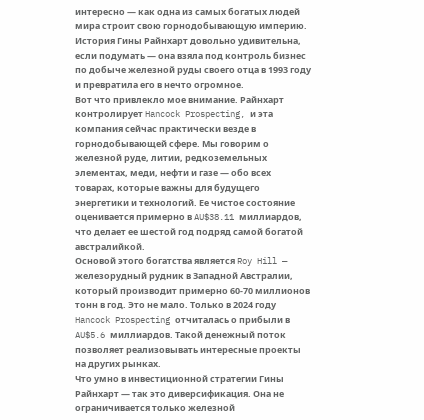интересно — как одна из самых богатых людей мира строит свою горнодобывающую империю. История Гины Райнхарт довольно удивительна, если подумать — она взяла под контроль бизнес по добыче железной руды своего отца в 1993 году и превратила его в нечто огромное.
Вот что привлекло мое внимание. Райнхарт контролирует Hancock Prospecting, и эта компания сейчас практически везде в горнодобывающей сфере. Мы говорим о железной руде, литии, редкоземельных элементах, меди, нефти и газе — обо всех товарах, которые важны для будущего энергетики и технологий. Ее чистое состояние оценивается примерно в AU$38.11 миллиардов, что делает ее шестой год подряд самой богатой австралийкой.
Основой этого богатства является Roy Hill — железорудный рудник в Западной Австралии, который производит примерно 60-70 миллионов тонн в год. Это не мало. Только в 2024 году Hancock Prospecting отчиталась о прибыли в AU$5.6 миллиардов. Такой денежный поток позволяет реализовывать интересные проекты на других рынках.
Что умно в инвестиционной стратегии Гины Райнхарт — так это диверсификация. Она не ограничивается только железной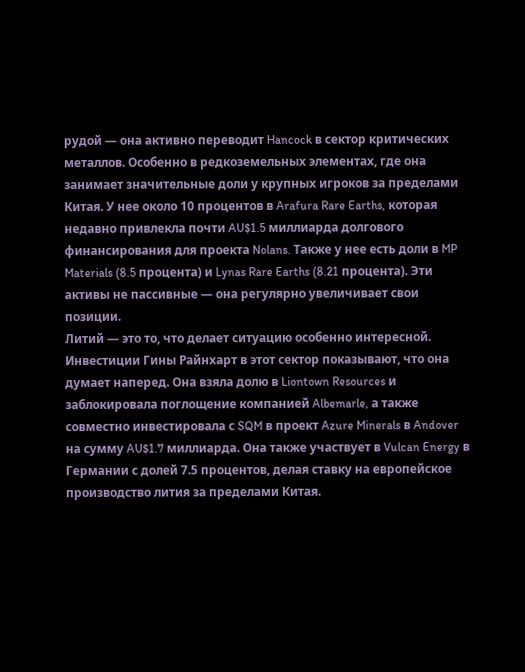рудой — она активно переводит Hancock в сектор критических металлов. Особенно в редкоземельных элементах, где она занимает значительные доли у крупных игроков за пределами Китая. У нее около 10 процентов в Arafura Rare Earths, которая недавно привлекла почти AU$1.5 миллиарда долгового финансирования для проекта Nolans. Также у нее есть доли в MP Materials (8.5 процента) и Lynas Rare Earths (8.21 процента). Эти активы не пассивные — она регулярно увеличивает свои позиции.
Литий — это то, что делает ситуацию особенно интересной. Инвестиции Гины Райнхарт в этот сектор показывают, что она думает наперед. Она взяла долю в Liontown Resources и заблокировала поглощение компанией Albemarle, а также совместно инвестировала с SQM в проект Azure Minerals в Andover на сумму AU$1.7 миллиарда. Она также участвует в Vulcan Energy в Германии с долей 7.5 процентов, делая ставку на европейское производство лития за пределами Китая.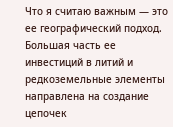Что я считаю важным — это ее географический подход. Большая часть ее инвестиций в литий и редкоземельные элементы направлена на создание цепочек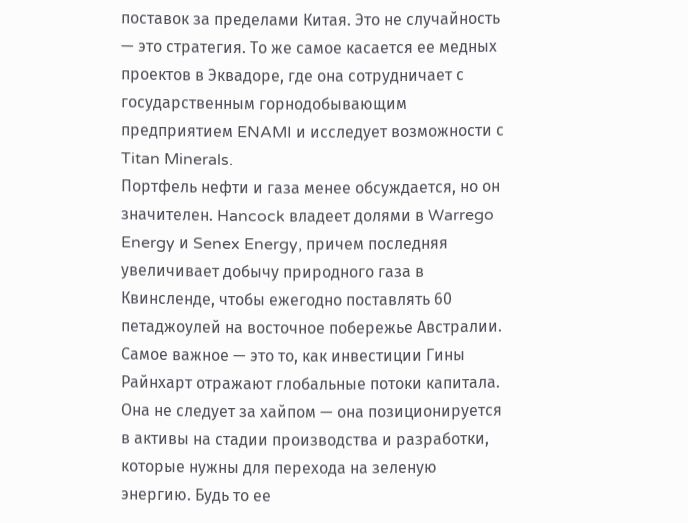поставок за пределами Китая. Это не случайность — это стратегия. То же самое касается ее медных проектов в Эквадоре, где она сотрудничает с государственным горнодобывающим предприятием ENAMI и исследует возможности с Titan Minerals.
Портфель нефти и газа менее обсуждается, но он значителен. Hancock владеет долями в Warrego Energy и Senex Energy, причем последняя увеличивает добычу природного газа в Квинсленде, чтобы ежегодно поставлять 60 петаджоулей на восточное побережье Австралии.
Самое важное — это то, как инвестиции Гины Райнхарт отражают глобальные потоки капитала. Она не следует за хайпом — она позиционируется в активы на стадии производства и разработки, которые нужны для перехода на зеленую энергию. Будь то ее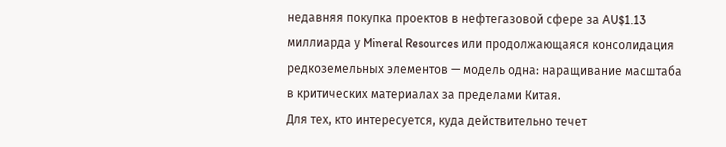недавняя покупка проектов в нефтегазовой сфере за AU$1.13 миллиарда у Mineral Resources или продолжающаяся консолидация редкоземельных элементов — модель одна: наращивание масштаба в критических материалах за пределами Китая.
Для тех, кто интересуется, куда действительно течет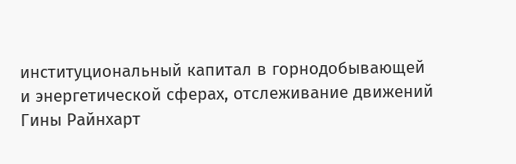институциональный капитал в горнодобывающей и энергетической сферах, отслеживание движений Гины Райнхарт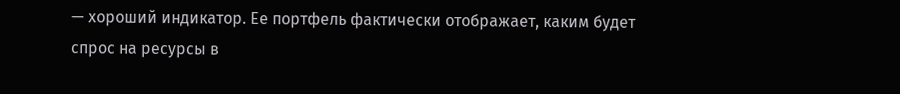— хороший индикатор. Ее портфель фактически отображает, каким будет спрос на ресурсы в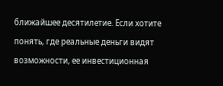ближайшее десятилетие. Если хотите понять, где реальные деньги видят возможности, ее инвестиционная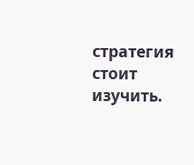стратегия стоит изучить.